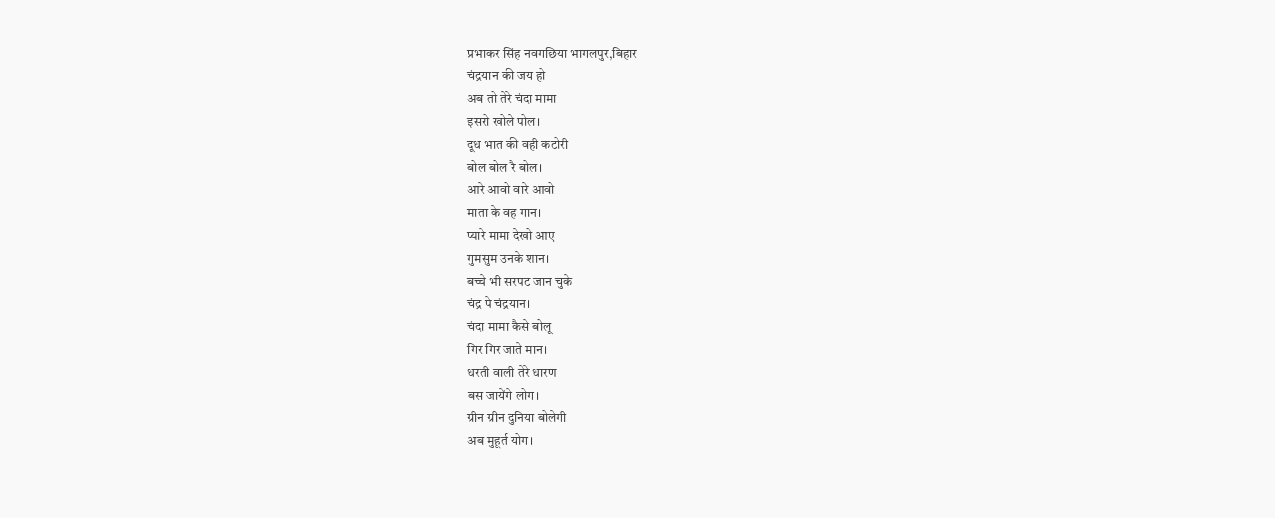प्रभाकर सिंह नवगछिया भागलपुर,बिहार
चंद्रयान की जय हो
अब तो तेरे चंदा मामा
इसरो खोले पोल।
दूध भात की वही कटोरी
बोल बोल रै बोल।
आरे आवो वारे आवो
माता के वह गान।
प्यारे मामा देखो आए
गुमसुम उनके शान।
बच्चे भी सरपट जान चुके
चंद्र पे चंद्रयान।
चंदा मामा कैसे बोलू
गिर गिर जाते मान।
धरती वाली तेरे धारण
बस जायेंगे लोग।
ग्रीन ग्रीन दुनिया बोलेगी
अब मुहूर्त योग।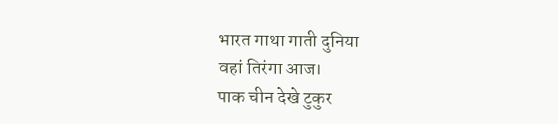भारत गाथा गाती दुनिया
वहां तिरंगा आज।
पाक चीन देखे टुकुर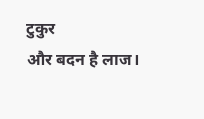टुकुर
और बदन है लाज।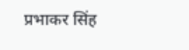प्रभाकर सिंह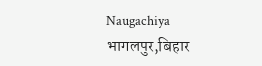Naugachiya
भागलपुर,बिहार